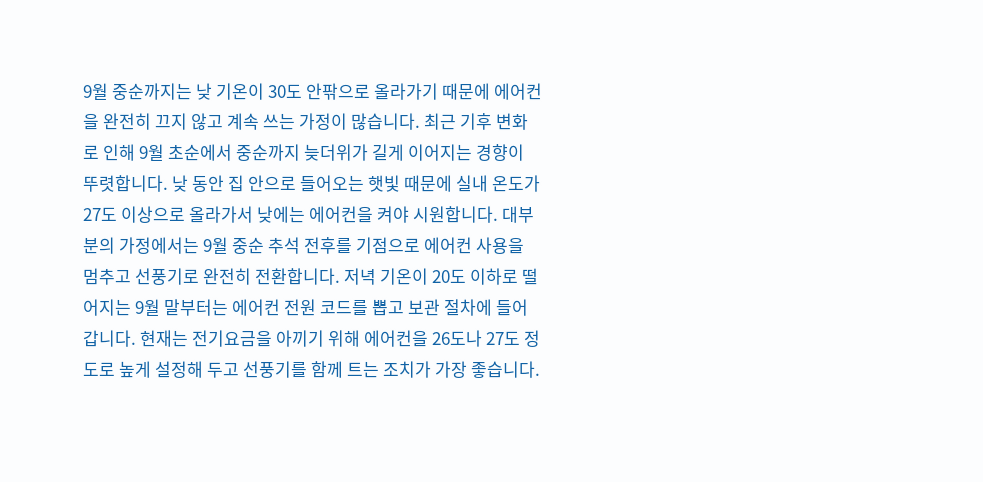9월 중순까지는 낮 기온이 30도 안팎으로 올라가기 때문에 에어컨을 완전히 끄지 않고 계속 쓰는 가정이 많습니다. 최근 기후 변화로 인해 9월 초순에서 중순까지 늦더위가 길게 이어지는 경향이 뚜렷합니다. 낮 동안 집 안으로 들어오는 햇빛 때문에 실내 온도가 27도 이상으로 올라가서 낮에는 에어컨을 켜야 시원합니다. 대부분의 가정에서는 9월 중순 추석 전후를 기점으로 에어컨 사용을 멈추고 선풍기로 완전히 전환합니다. 저녁 기온이 20도 이하로 떨어지는 9월 말부터는 에어컨 전원 코드를 뽑고 보관 절차에 들어갑니다. 현재는 전기요금을 아끼기 위해 에어컨을 26도나 27도 정도로 높게 설정해 두고 선풍기를 함께 트는 조치가 가장 좋습니다.